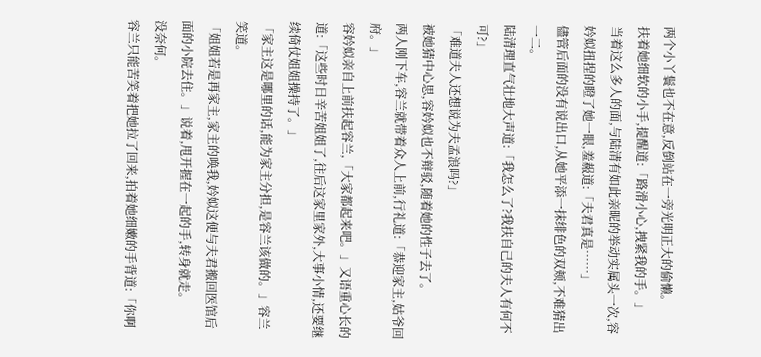两个小丫鬟也不在意,反倒站在一旁光明正大的偷懒。
扶着她细软的小手,提醒道:「路滑小心,拽紧我的手。」
当着这么多人的面,与陆清有如此亲昵的举动实属头一次,容妗姒扭捏的瞪了她一眼,羞赧道:「夫君真是……」
儘管后面的没有说出口,从她平添一抹绯色的双颊,不难猜出一二。
陆清理直气壮地大声道:「我怎么了?我扶自己的夫人有何不可?」
「难道夫人还想说为夫孟浪吗?」
被她猜中心思,容妗姒也不辩驳,随着她的性子去了。
两人刚下车,容兰就带着众人上前,行礼道:「恭迎家主,姑爷回府。」
容妗姒亲自上前扶起容兰,「大家都起来吧。」又语重心长的道:「这些时日辛苦姐姐了,往后这家里家外,大事小情,还要继续倚仗姐姐操持了。」
「家主这是哪里的话,能为家主分担,是容兰该做的。」容兰笑道。
「姐姐若是再家主,家主的唤我,妗姒这便与夫君搬回医馆后面的小院去住。」说着,甩开握在一起的手,转身就走。
没奈何。
容兰只能苦笑着把她拉了回来,拍着她细嫩的手背道:「你啊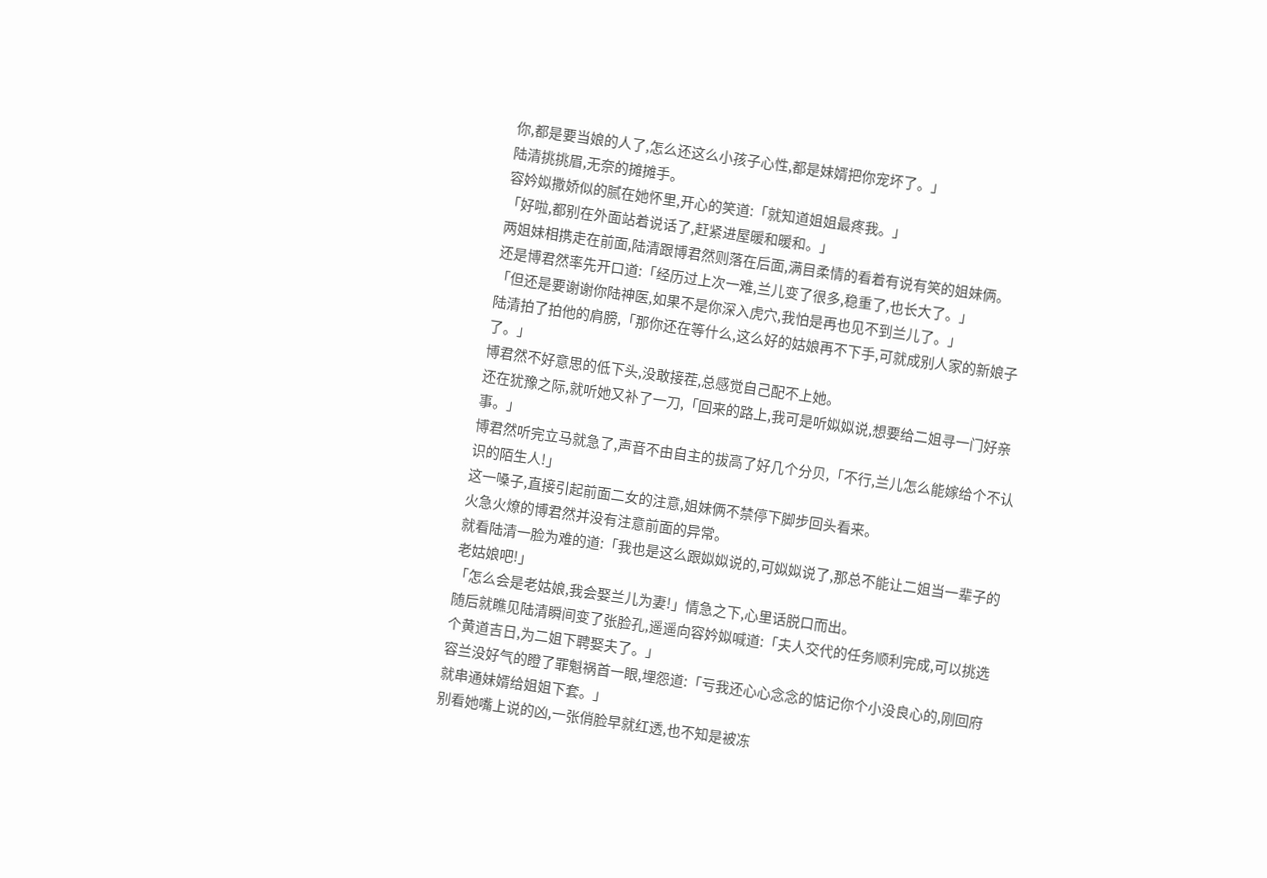你,都是要当娘的人了,怎么还这么小孩子心性,都是妹婿把你宠坏了。」
陆清挑挑眉,无奈的摊摊手。
容妗姒撒娇似的腻在她怀里,开心的笑道:「就知道姐姐最疼我。」
「好啦,都别在外面站着说话了,赶紧进屋暖和暖和。」
两姐妹相携走在前面,陆清跟博君然则落在后面,满目柔情的看着有说有笑的姐妹俩。
还是博君然率先开口道:「经历过上次一难,兰儿变了很多,稳重了,也长大了。」
「但还是要谢谢你陆神医,如果不是你深入虎穴,我怕是再也见不到兰儿了。」
陆清拍了拍他的肩膀,「那你还在等什么,这么好的姑娘再不下手,可就成别人家的新娘子了。」
博君然不好意思的低下头,没敢接茬,总感觉自己配不上她。
还在犹豫之际,就听她又补了一刀,「回来的路上,我可是听姒姒说,想要给二姐寻一门好亲事。」
博君然听完立马就急了,声音不由自主的拔高了好几个分贝,「不行,兰儿怎么能嫁给个不认识的陌生人!」
这一嗓子,直接引起前面二女的注意,姐妹俩不禁停下脚步回头看来。
火急火燎的博君然并没有注意前面的异常。
就看陆清一脸为难的道:「我也是这么跟姒姒说的,可姒姒说了,那总不能让二姐当一辈子的老姑娘吧!」
「怎么会是老姑娘,我会娶兰儿为妻!」情急之下,心里话脱口而出。
随后就瞧见陆清瞬间变了张脸孔,遥遥向容妗姒喊道:「夫人交代的任务顺利完成,可以挑选个黄道吉日,为二姐下聘娶夫了。」
容兰没好气的瞪了罪魁祸首一眼,埋怨道:「亏我还心心念念的惦记你个小没良心的,刚回府就串通妹婿给姐姐下套。」
别看她嘴上说的凶,一张俏脸早就红透,也不知是被冻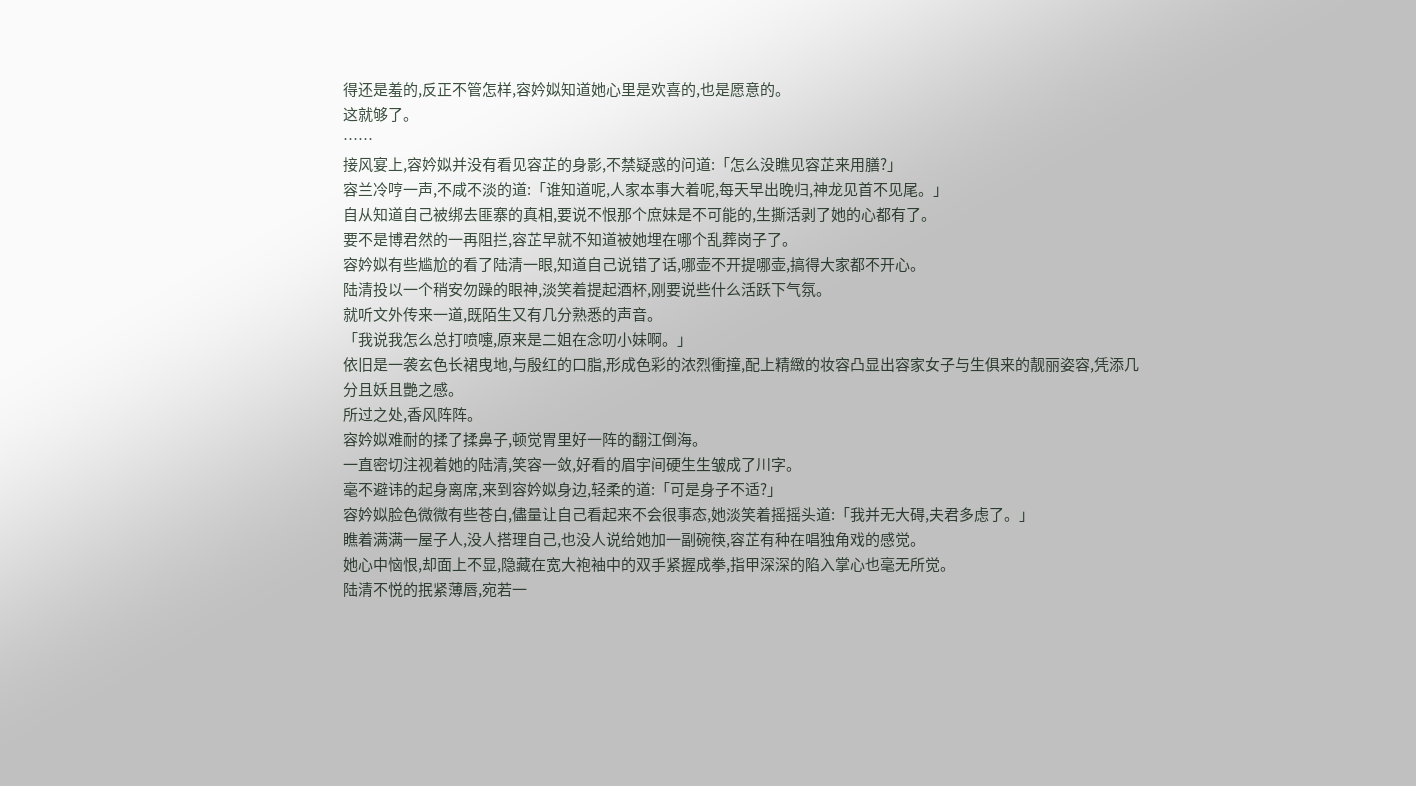得还是羞的,反正不管怎样,容妗姒知道她心里是欢喜的,也是愿意的。
这就够了。
……
接风宴上,容妗姒并没有看见容芷的身影,不禁疑惑的问道:「怎么没瞧见容芷来用膳?」
容兰冷哼一声,不咸不淡的道:「谁知道呢,人家本事大着呢,每天早出晚归,神龙见首不见尾。」
自从知道自己被绑去匪寨的真相,要说不恨那个庶妹是不可能的,生撕活剥了她的心都有了。
要不是博君然的一再阻拦,容芷早就不知道被她埋在哪个乱葬岗子了。
容妗姒有些尴尬的看了陆清一眼,知道自己说错了话,哪壶不开提哪壶,搞得大家都不开心。
陆清投以一个稍安勿躁的眼神,淡笑着提起酒杯,刚要说些什么活跃下气氛。
就听文外传来一道,既陌生又有几分熟悉的声音。
「我说我怎么总打喷嚏,原来是二姐在念叨小妹啊。」
依旧是一袭玄色长裙曳地,与殷红的口脂,形成色彩的浓烈衝撞,配上精緻的妆容凸显出容家女子与生俱来的靓丽姿容,凭添几分且妖且艷之感。
所过之处,香风阵阵。
容妗姒难耐的揉了揉鼻子,顿觉胃里好一阵的翻江倒海。
一直密切注视着她的陆清,笑容一敛,好看的眉宇间硬生生皱成了川字。
毫不避讳的起身离席,来到容妗姒身边,轻柔的道:「可是身子不适?」
容妗姒脸色微微有些苍白,儘量让自己看起来不会很事态,她淡笑着摇摇头道:「我并无大碍,夫君多虑了。」
瞧着满满一屋子人,没人搭理自己,也没人说给她加一副碗筷,容芷有种在唱独角戏的感觉。
她心中恼恨,却面上不显,隐藏在宽大袍袖中的双手紧握成拳,指甲深深的陷入掌心也毫无所觉。
陆清不悦的抿紧薄唇,宛若一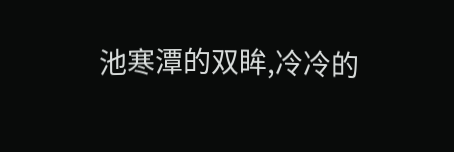池寒潭的双眸,冷冷的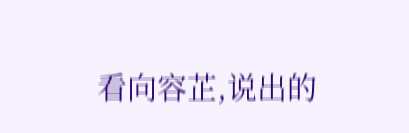看向容芷,说出的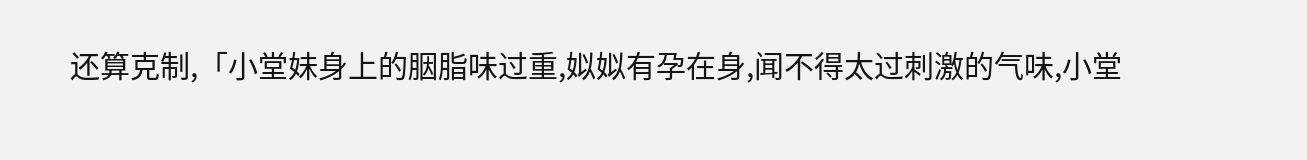还算克制,「小堂妹身上的胭脂味过重,姒姒有孕在身,闻不得太过刺激的气味,小堂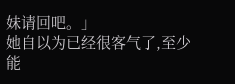妹请回吧。」
她自以为已经很客气了,至少能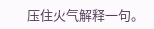压住火气解释一句。